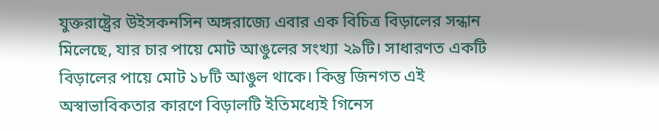যুক্তরাষ্ট্রের উইসকনসিন অঙ্গরাজ্যে এবার এক বিচিত্র বিড়ালের সন্ধান মিলেছে, যার চার পায়ে মোট আঙুলের সংখ্যা ২৯টি। সাধারণত একটি বিড়ালের পায়ে মোট ১৮টি আঙুল থাকে। কিন্তু জিনগত এই অস্বাভাবিকতার কারণে বিড়ালটি ইতিমধ্যেই গিনেস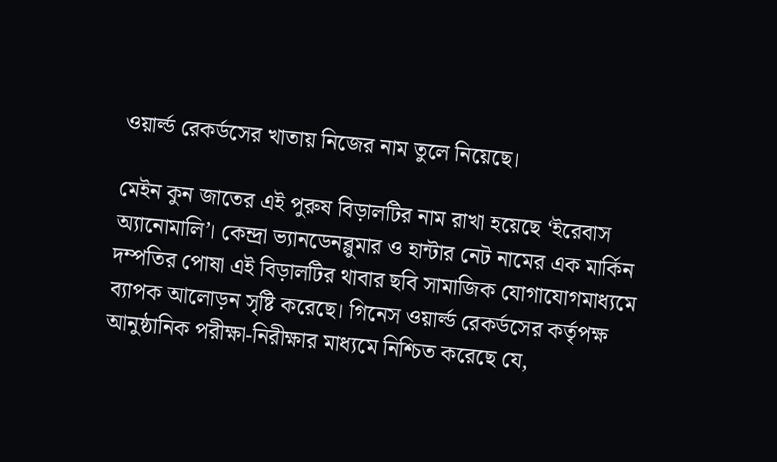ওয়ার্ল্ড রেকর্ডসের খাতায় নিজের নাম তুলে নিয়েছে।

মেইন কুন জাতের এই পুরুষ বিড়ালটির নাম রাখা হয়েছে ‘ইরেবাস অ্যানোমালি’। কেন্দ্রা ভ্যানডেনব্লুমার ও হান্টার নেট নামের এক মার্কিন দম্পতির পোষা এই বিড়ালটির থাবার ছবি সামাজিক যোগাযোগমাধ্যমে ব্যাপক আলোড়ন সৃষ্টি করেছে। গিনেস ওয়ার্ল্ড রেকর্ডসের কর্তৃপক্ষ আনুষ্ঠানিক পরীক্ষা-নিরীক্ষার মাধ্যমে নিশ্চিত করেছে যে,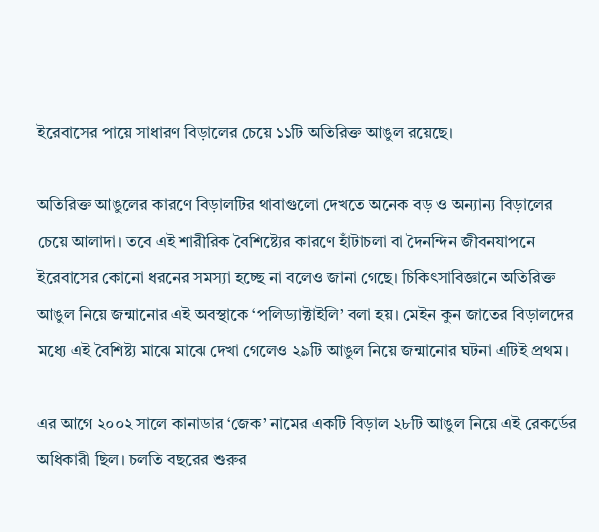ইরেবাসের পায়ে সাধারণ বিড়ালের চেয়ে ১১টি অতিরিক্ত আঙুল রয়েছে।

অতিরিক্ত আঙুলের কারণে বিড়ালটির থাবাগুলো দেখতে অনেক বড় ও অন্যান্য বিড়ালের চেয়ে আলাদা। তবে এই শারীরিক বৈশিষ্ট্যের কারণে হাঁটাচলা বা দৈনন্দিন জীবনযাপনে ইরেবাসের কোনো ধরনের সমস্যা হচ্ছে না বলেও জানা গেছে। চিকিৎসাবিজ্ঞানে অতিরিক্ত আঙুল নিয়ে জন্মানোর এই অবস্থাকে ‘পলিড্যাক্টাইলি’ বলা হয়। মেইন কুন জাতের বিড়ালদের মধ্যে এই বৈশিষ্ট্য মাঝে মাঝে দেখা গেলেও ২৯টি আঙুল নিয়ে জন্মানোর ঘটনা এটিই প্রথম।

এর আগে ২০০২ সালে কানাডার ‘জেক’ নামের একটি বিড়াল ২৮টি আঙুল নিয়ে এই রেকর্ডের অধিকারী ছিল। চলতি বছরের শুরুর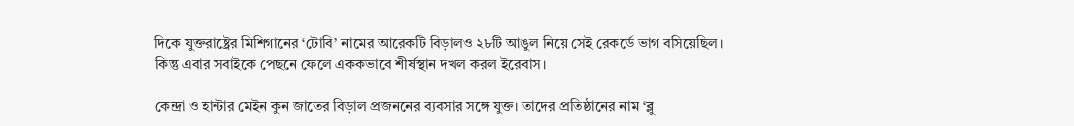দিকে যুক্তরাষ্ট্রের মিশিগানের ‘টোবি’ নামের আরেকটি বিড়ালও ২৮টি আঙুল নিয়ে সেই রেকর্ডে ভাগ বসিয়েছিল। কিন্তু এবার সবাইকে পেছনে ফেলে এককভাবে শীর্ষস্থান দখল করল ইরেবাস।

কেন্দ্রা ও হান্টার মেইন কুন জাতের বিড়াল প্রজননের ব্যবসার সঙ্গে যুক্ত। তাদের প্রতিষ্ঠানের নাম ‘ব্লু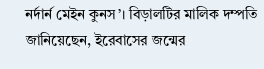নর্দার্ন মেইন কুনস’। বিড়ালটির মালিক দম্পতি জানিয়েছেন, ইরেবাসের জন্মের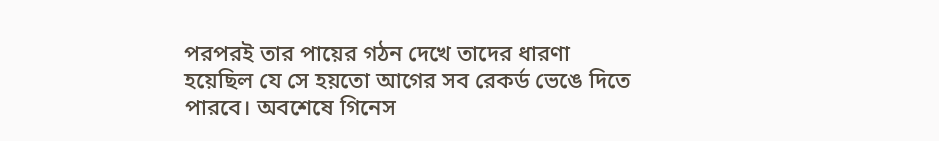পরপরই তার পায়ের গঠন দেখে তাদের ধারণা হয়েছিল যে সে হয়তো আগের সব রেকর্ড ভেঙে দিতে পারবে। অবশেষে গিনেস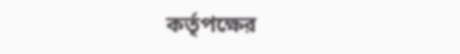কর্তৃপক্ষের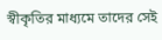স্বীকৃতির মাধ্যমে তাদের সেই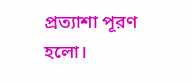প্রত্যাশা পূরণ হলো।